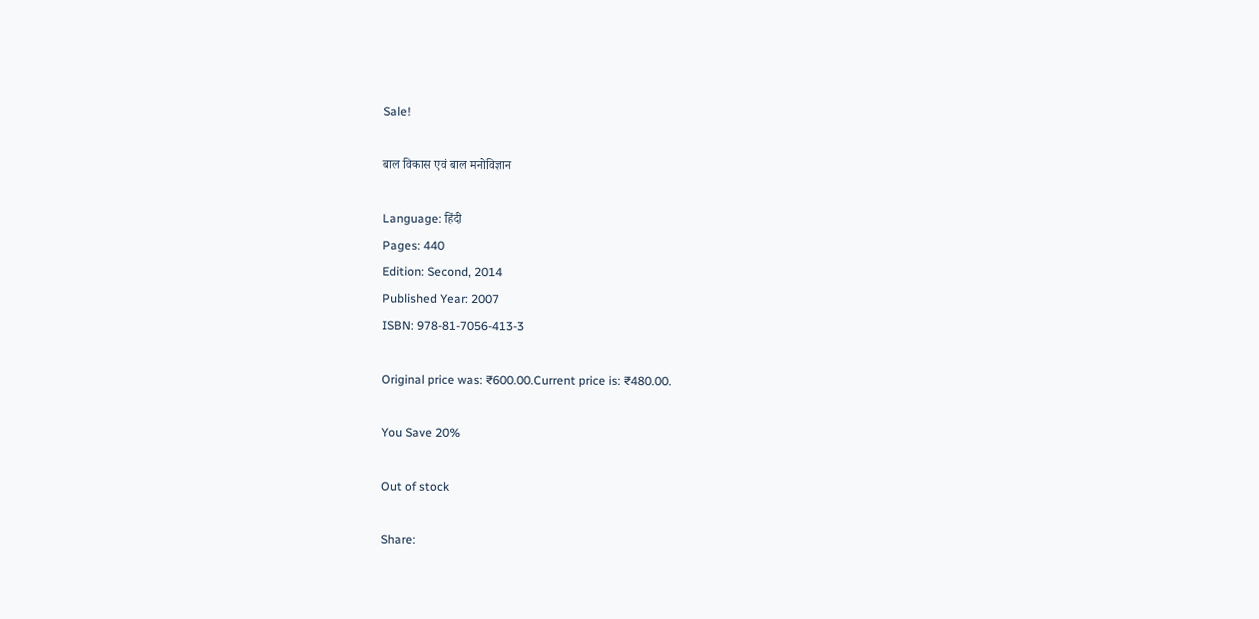Sale!

बाल विकास एवं बाल मनोविज्ञान

Language: हिंदी
Pages: 440
Edition: Second, 2014
Published Year: 2007
ISBN: 978-81-7056-413-3

Original price was: ₹600.00.Current price is: ₹480.00.

You Save 20%

Out of stock

Share: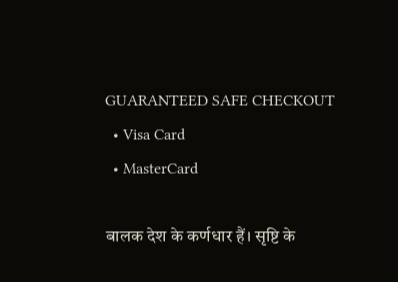GUARANTEED SAFE CHECKOUT
  • Visa Card
  • MasterCard

बालक देश के कर्णधार हैं। सृष्टि के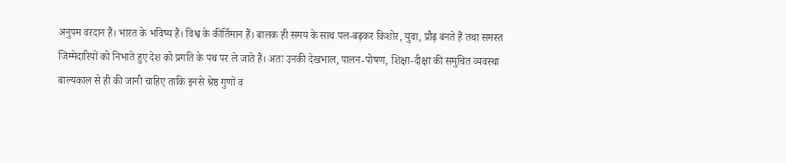अनुपम वरदान हैं। भारत के भविष्य हैं। विश्व के कीर्तिमान हैं। बालक ही समय के साथ पल-बढ़कर किशोर, युवा, प्रौढ़ बनते हैं तथा समस्त जिम्मेदारियों को निभाते हुए देश को प्रगति के पथ पर ले जाते हैं। अतः उनकी देखभाल, पालन-पोषण, शिक्षा-दीक्षा की समुचित व्यवस्था बाल्यकाल से ही की जानी चाहिए ताकि इनसे श्रेष्ठ गुणों व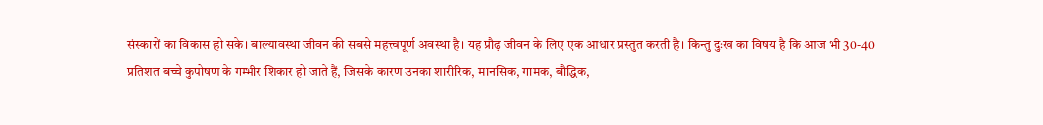संस्कारों का विकास हो सके। बाल्यावस्था जीवन की सबसे महत्त्वपूर्ण अवस्था है। यह प्रौढ़ जीवन के लिए एक आधार प्रस्तुत करती है। किन्तु दुःख का विषय है कि आज भी 30-40 प्रतिशत बच्चे कुपोषण के गम्भीर शिकार हो जाते हैं, जिसके कारण उनका शारीरिक, मानसिक, गामक, बौद्धिक,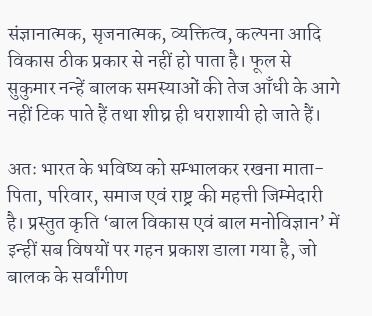संज्ञानात्मक, सृजनात्मक, व्यक्तित्व, कल्पना आदि विकास ठीक प्रकार से नहीं हो पाता है। फूल से सुकुमार नन्हें बालक समस्याओं की तेज आँधी के आगे नहीं टिक पाते हैं तथा शीघ्र ही धराशायी हो जाते हैं।

अतः भारत के भविष्य को सम्भालकर रखना माता-पिता, परिवार, समाज एवं राष्ट्र की महत्ती जिम्मेदारी है। प्रस्तुत कृति ‘बाल विकास एवं बाल मनोविज्ञान’ में इन्हीं सब विषयों पर गहन प्रकाश डाला गया है, जो बालक के सर्वांगीण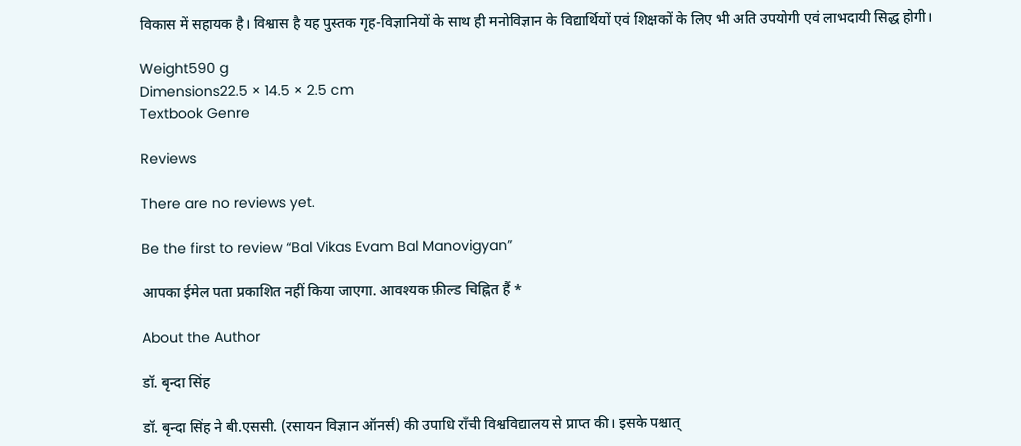विकास में सहायक है। विश्वास है यह पुस्तक गृह-विज्ञानियों के साथ ही मनोविज्ञान के विद्यार्थियों एवं शिक्षकों के लिए भी अति उपयोगी एवं लाभदायी सिद्ध होगी।

Weight590 g
Dimensions22.5 × 14.5 × 2.5 cm
Textbook Genre

Reviews

There are no reviews yet.

Be the first to review “Bal Vikas Evam Bal Manovigyan”

आपका ईमेल पता प्रकाशित नहीं किया जाएगा. आवश्यक फ़ील्ड चिह्नित हैं *

About the Author

डॉ. बृन्दा सिंह

डॉ. बृन्दा सिंह ने बी.एससी. (रसायन विज्ञान ऑनर्स) की उपाधि राँची विश्वविद्यालय से प्राप्त की। इसके पश्चात्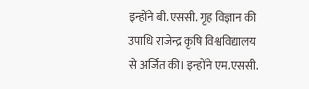इन्होंने बी.एससी. गृह विज्ञान की उपाधि राजेन्द्र कृषि विश्वविद्यालय से अर्जित की। इन्होंने एम.एससी.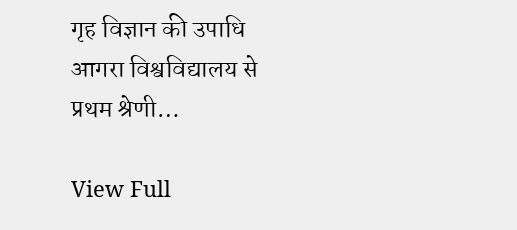गृह विज्ञान की उपाधि आगरा विश्वविद्यालय से प्रथम श्रेणी…

View Full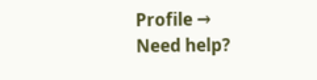Profile →
Need help?